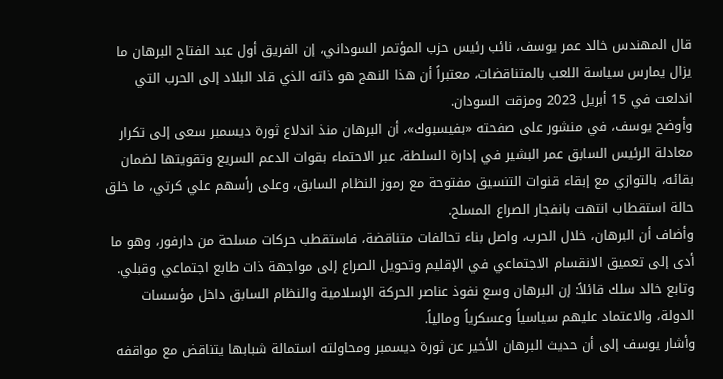قال المهندس خالد عمر يوسف، نائب رئيس حزب المؤتمر السوداني، إن الفريق أول عبد الفتاح البرهان ما يزال يمارس سياسة اللعب بالمتناقضات، معتبراً أن هذا النهج هو ذاته الذي قاد البلاد إلى الحرب التي اندلعت في 15 أبريل 2023 ومزقت السودان.
وأوضح يوسف، في منشور على صفحته «بفيسبوك»، أن البرهان منذ اندلاع ثورة ديسمبر سعى إلى تكرار معادلة الرئيس السابق عمر البشير في إدارة السلطة، عبر الاحتماء بقوات الدعم السريع وتقويتها لضمان بقائه، بالتوازي مع إبقاء قنوات التنسيق مفتوحة مع رموز النظام السابق، وعلى رأسهم علي كرتي، ما خلق حالة استقطاب انتهت بانفجار الصراع المسلح.
وأضاف أن البرهان، خلال الحرب، واصل بناء تحالفات متناقضة، فاستقطب حركات مسلحة من دارفور، وهو ما أدى إلى تعميق الانقسام الاجتماعي في الإقليم وتحويل الصراع إلى مواجهة ذات طابع اجتماعي وقبلي.
وتابع خالد سلك قائلاً: إن البرهان وسع نفوذ عناصر الحركة الإسلامية والنظام السابق داخل مؤسسات الدولة، والاعتماد عليهم سياسياً وعسكرياً ومالياً.
وأشار يوسف إلى أن حديث البرهان الأخير عن ثورة ديسمبر ومحاولته استمالة شبابها يتناقض مع مواقفه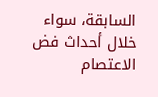السابقة، سواء خلال أحداث فض الاعتصام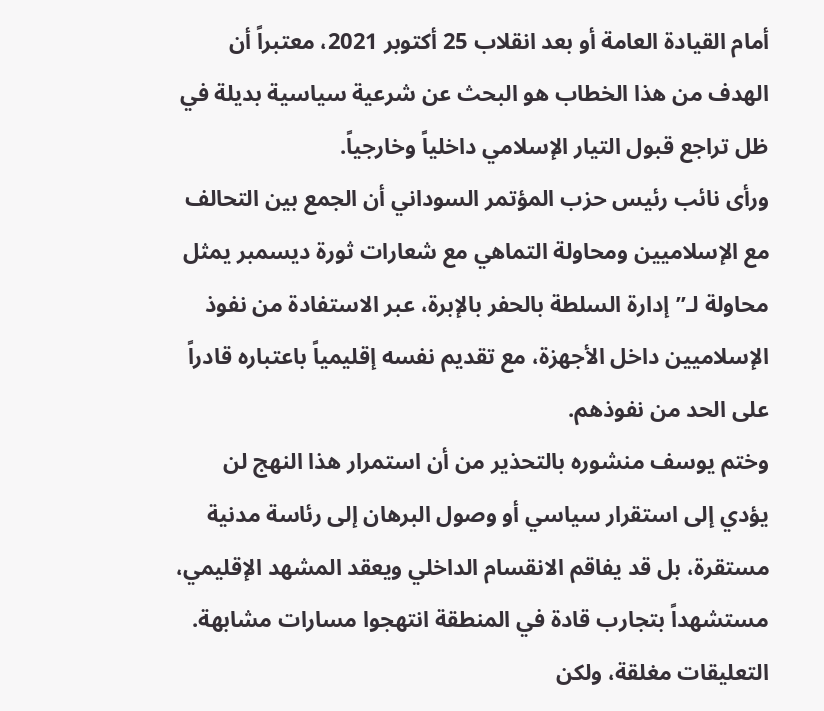أمام القيادة العامة أو بعد انقلاب 25 أكتوبر 2021، معتبراً أن الهدف من هذا الخطاب هو البحث عن شرعية سياسية بديلة في ظل تراجع قبول التيار الإسلامي داخلياً وخارجياً.
ورأى نائب رئيس حزب المؤتمر السوداني أن الجمع بين التحالف مع الإسلاميين ومحاولة التماهي مع شعارات ثورة ديسمبر يمثل محاولة لـ”إدارة السلطة بالحفر بالإبرة، عبر الاستفادة من نفوذ الإسلاميين داخل الأجهزة، مع تقديم نفسه إقليمياً باعتباره قادراً على الحد من نفوذهم.
وختم يوسف منشوره بالتحذير من أن استمرار هذا النهج لن يؤدي إلى استقرار سياسي أو وصول البرهان إلى رئاسة مدنية مستقرة، بل قد يفاقم الانقسام الداخلي ويعقد المشهد الإقليمي، مستشهداً بتجارب قادة في المنطقة انتهجوا مسارات مشابهة.
التعليقات مغلقة، ولكن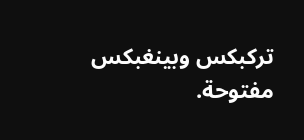تركبكس وبينغبكس مفتوحة.